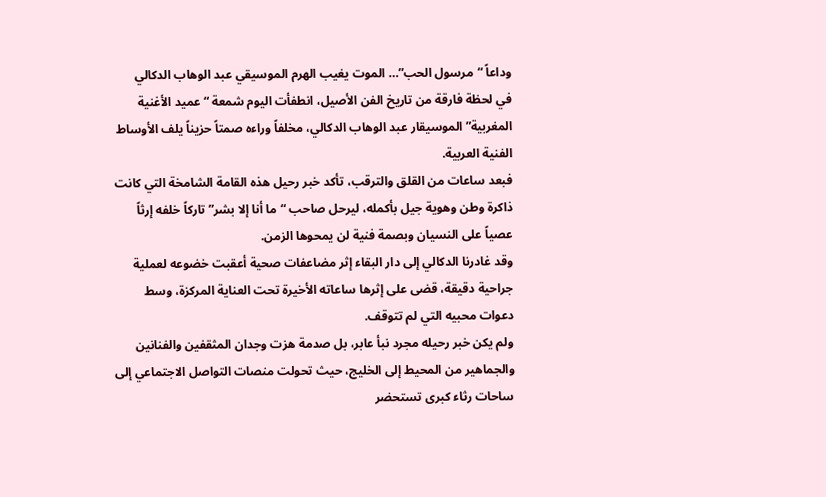وداعاً “مرسول الحب”… الموت يغيب الهرم الموسيقي عبد الوهاب الدكالي
في لحظة فارقة من تاريخ الفن الأصيل، انطفأت اليوم شمعة “عميد الأغنية المغربية” الموسيقار عبد الوهاب الدكالي، مخلفاً وراءه صمتاً حزيناً يلف الأوساط الفنية العربية.
فبعد ساعات من القلق والترقب، تأكد خبر رحيل هذه القامة الشامخة التي كانت ذاكرة وطن وهوية جيل بأكمله، ليرحل صاحب “ما أنا إلا بشر” تاركاً خلفه إرثاً عصياً على النسيان وبصمة فنية لن يمحوها الزمن.
وقد غادرنا الدكالي إلى دار البقاء إثر مضاعفات صحية أعقبت خضوعه لعملية جراحية دقيقة، قضى على إثرها ساعاته الأخيرة تحت العناية المركزة، وسط دعوات محبيه التي لم تتوقف.
ولم يكن خبر رحيله مجرد نبأ عابر، بل صدمة هزت وجدان المثقفين والفنانين والجماهير من المحيط إلى الخليج، حيث تحولت منصات التواصل الاجتماعي إلى ساحات رثاء كبرى تستحضر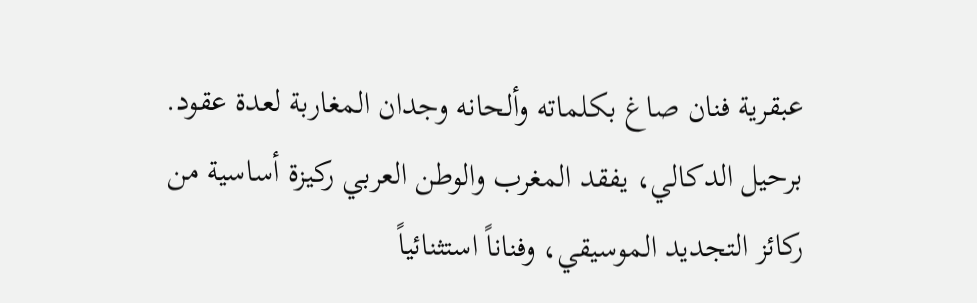عبقرية فنان صاغ بكلماته وألحانه وجدان المغاربة لعدة عقود.
برحيل الدكالي، يفقد المغرب والوطن العربي ركيزة أساسية من ركائز التجديد الموسيقي، وفناناً استثنائياً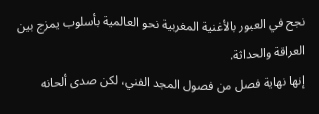نجح في العبور بالأغنية المغربية نحو العالمية بأسلوب يمزج بين العراقة والحداثة.
إنها نهاية فصل من فصول المجد الفني، لكن صدى ألحانه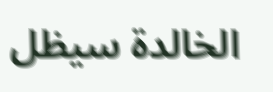الخالدة سيظل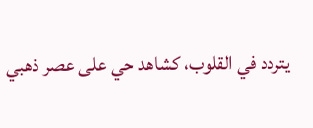يتردد في القلوب، كشاهد حي على عصر ذهبي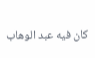كان فيه عبد الوهاب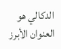الدكالي هو العنوان الأبرز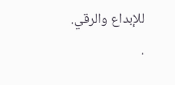للإبداع والرقي.
.